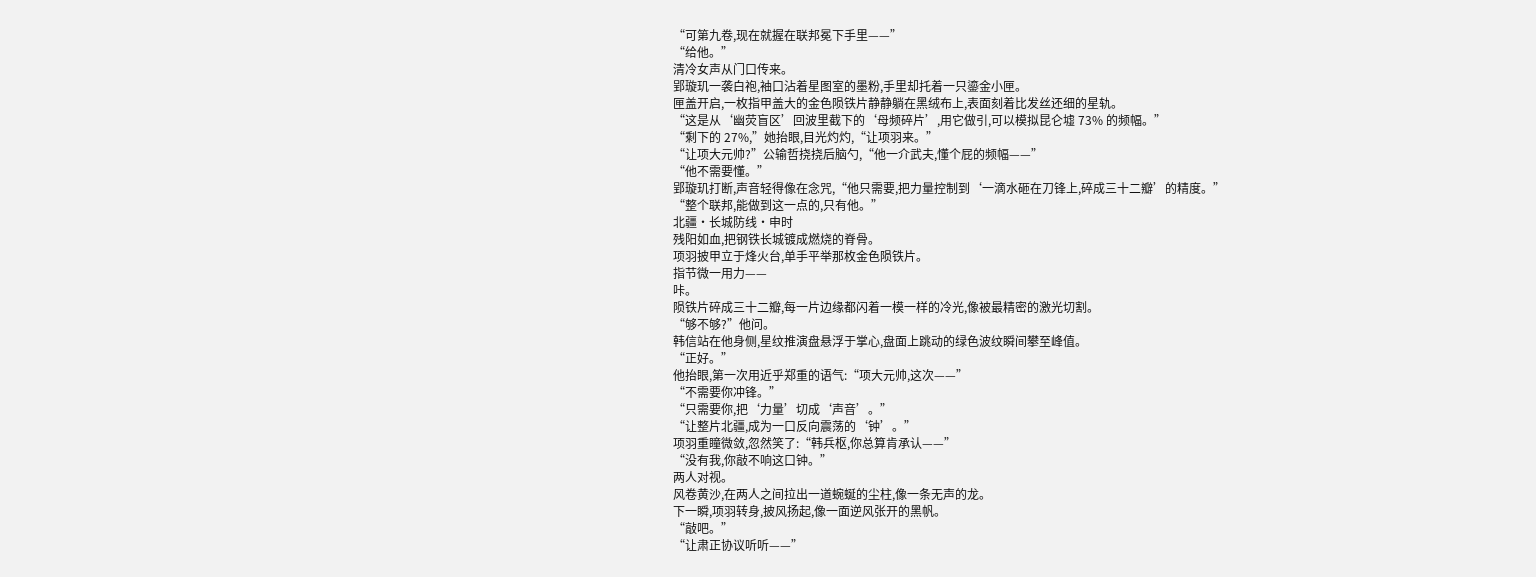“可第九卷,现在就握在联邦冕下手里——”
“给他。”
清冷女声从门口传来。
郢璇玑一袭白袍,袖口沾着星图室的墨粉,手里却托着一只鎏金小匣。
匣盖开启,一枚指甲盖大的金色陨铁片静静躺在黑绒布上,表面刻着比发丝还细的星轨。
“这是从‘幽荧盲区’回波里截下的‘母频碎片’,用它做引,可以模拟昆仑墟 73% 的频幅。”
“剩下的 27%,”她抬眼,目光灼灼,“让项羽来。”
“让项大元帅?”公输哲挠挠后脑勺,“他一介武夫,懂个屁的频幅——”
“他不需要懂。”
郢璇玑打断,声音轻得像在念咒,“他只需要,把力量控制到‘一滴水砸在刀锋上,碎成三十二瓣’的精度。”
“整个联邦,能做到这一点的,只有他。”
北疆·长城防线·申时
残阳如血,把钢铁长城镀成燃烧的脊骨。
项羽披甲立于烽火台,单手平举那枚金色陨铁片。
指节微一用力——
咔。
陨铁片碎成三十二瓣,每一片边缘都闪着一模一样的冷光,像被最精密的激光切割。
“够不够?”他问。
韩信站在他身侧,星纹推演盘悬浮于掌心,盘面上跳动的绿色波纹瞬间攀至峰值。
“正好。”
他抬眼,第一次用近乎郑重的语气:“项大元帅,这次——”
“不需要你冲锋。”
“只需要你,把‘力量’切成‘声音’。”
“让整片北疆,成为一口反向震荡的‘钟’。”
项羽重瞳微敛,忽然笑了:“韩兵枢,你总算肯承认——”
“没有我,你敲不响这口钟。”
两人对视。
风卷黄沙,在两人之间拉出一道蜿蜒的尘柱,像一条无声的龙。
下一瞬,项羽转身,披风扬起,像一面逆风张开的黑帆。
“敲吧。”
“让肃正协议听听——”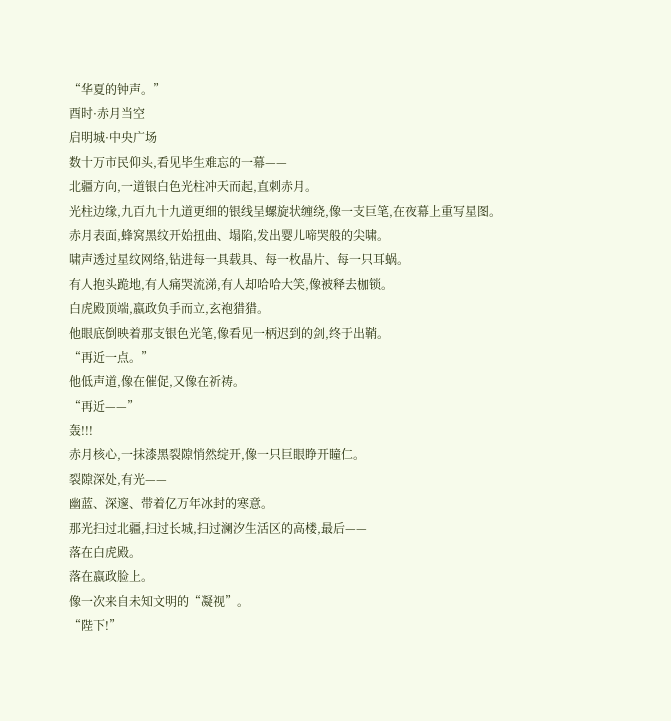“华夏的钟声。”
酉时·赤月当空
启明城·中央广场
数十万市民仰头,看见毕生难忘的一幕——
北疆方向,一道银白色光柱冲天而起,直刺赤月。
光柱边缘,九百九十九道更细的银线呈螺旋状缠绕,像一支巨笔,在夜幕上重写星图。
赤月表面,蜂窝黑纹开始扭曲、塌陷,发出婴儿啼哭般的尖啸。
啸声透过星纹网络,钻进每一具载具、每一枚晶片、每一只耳蜗。
有人抱头跪地,有人痛哭流涕,有人却哈哈大笑,像被释去枷锁。
白虎殿顶端,嬴政负手而立,玄袍猎猎。
他眼底倒映着那支银色光笔,像看见一柄迟到的剑,终于出鞘。
“再近一点。”
他低声道,像在催促,又像在祈祷。
“再近——”
轰!!!
赤月核心,一抹漆黑裂隙悄然绽开,像一只巨眼睁开瞳仁。
裂隙深处,有光——
幽蓝、深邃、带着亿万年冰封的寒意。
那光扫过北疆,扫过长城,扫过澜汐生活区的高楼,最后——
落在白虎殿。
落在嬴政脸上。
像一次来自未知文明的“凝视”。
“陛下!”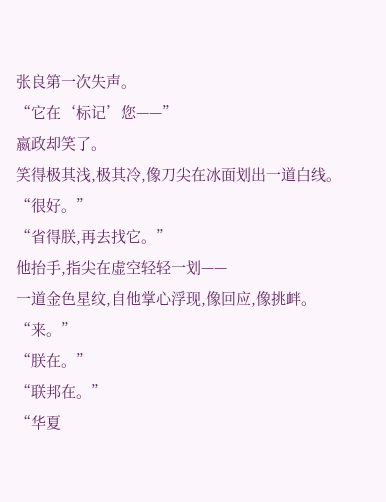张良第一次失声。
“它在‘标记’您——”
嬴政却笑了。
笑得极其浅,极其冷,像刀尖在冰面划出一道白线。
“很好。”
“省得朕,再去找它。”
他抬手,指尖在虚空轻轻一划——
一道金色星纹,自他掌心浮现,像回应,像挑衅。
“来。”
“朕在。”
“联邦在。”
“华夏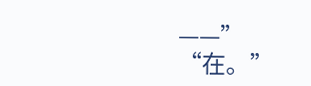——”
“在。”